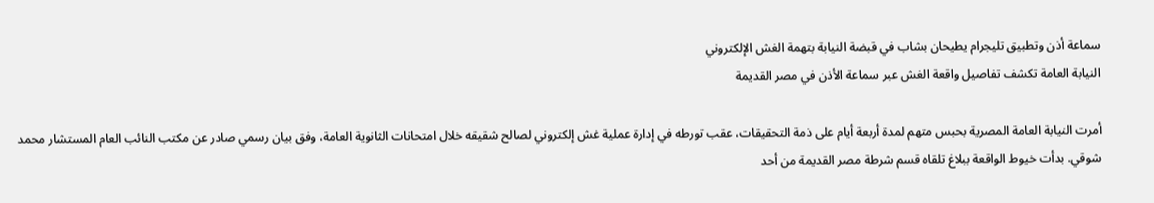سماعة أذن وتطبيق تليجرام يطيحان بشاب في قبضة النيابة بتهمة الغش الإلكتروني
النيابة العامة تكشف تفاصيل واقعة الغش عبر سماعة الأذن في مصر القديمة

أمرت النيابة العامة المصرية بحبس متهم لمدة أربعة أيام على ذمة التحقيقات، عقب تورطه في إدارة عملية غش إلكتروني لصالح شقيقه خلال امتحانات الثانوية العامة، وفق بيان رسمي صادر عن مكتب النائب العام المستشار محمد شوقي. بدأت خيوط الواقعة ببلاغ تلقاه قسم شرطة مصر القديمة من أحد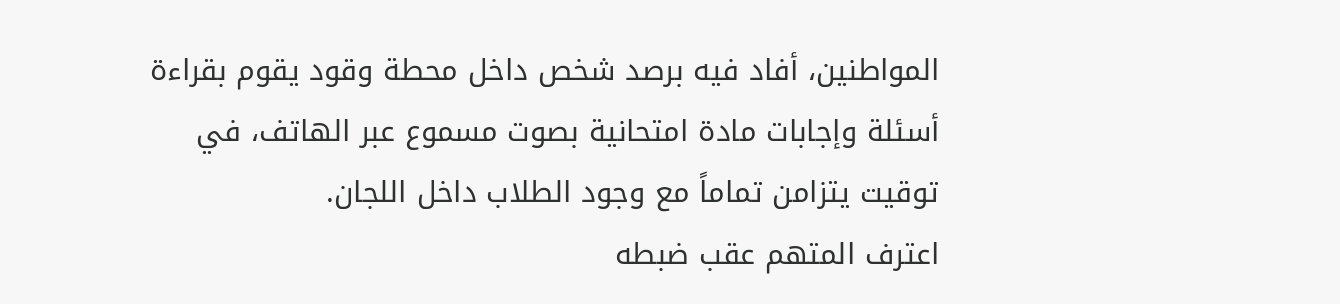المواطنين، أفاد فيه برصد شخص داخل محطة وقود يقوم بقراءة أسئلة وإجابات مادة امتحانية بصوت مسموع عبر الهاتف، في توقيت يتزامن تماماً مع وجود الطلاب داخل اللجان.
اعترف المتهم عقب ضبطه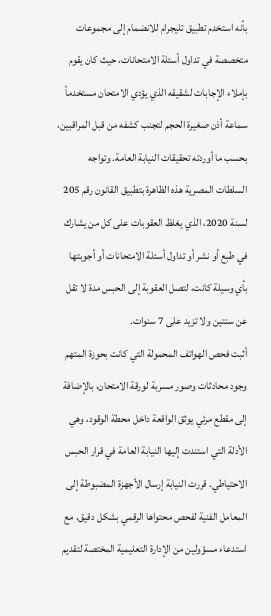بأنه استخدم تطبيق تليجرام للانضمام إلى مجموعات متخصصة في تداول أسئلة الامتحانات، حيث كان يقوم بإملاء الإجابات لشقيقه الذي يؤدي الامتحان مستخدماً سماعة أذن صغيرة الحجم لتجنب كشفه من قبل المراقبين، بحسب ما أوردته تحقيقات النيابة العامة. وتواجه السلطات المصرية هذه الظاهرة بتطبيق القانون رقم 205 لسنة 2020، الذي يغلظ العقوبات على كل من يشارك في طبع أو نشر أو تداول أسئلة الامتحانات أو أجوبتها بأي وسيلة كانت، لتصل العقوبة إلى الحبس مدة لا تقل عن سنتين ولا تزيد على 7 سنوات.
أثبت فحص الهواتف المحمولة التي كانت بحوزة المتهم وجود محادثات وصور مسربة لورقة الامتحان، بالإضافة إلى مقطع مرئي يوثق الواقعة داخل محطة الوقود، وهي الأدلة التي استندت إليها النيابة العامة في قرار الحبس الاحتياطي. قررت النيابة إرسال الأجهزة المضبوطة إلى المعامل الفنية لفحص محتواها الرقمي بشكل دقيق، مع استدعاء مسؤولين من الإدارة التعليمية المختصة لتقديم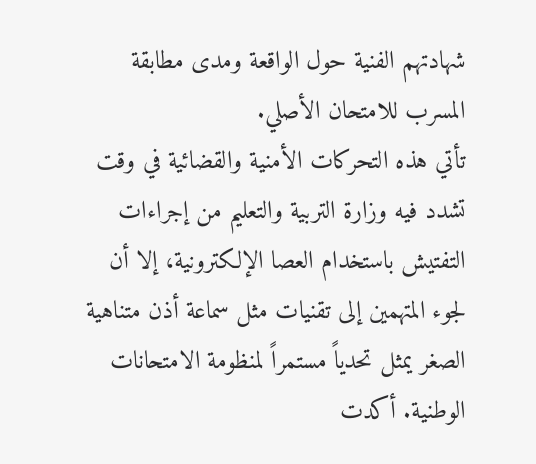شهادتهم الفنية حول الواقعة ومدى مطابقة المسرب للامتحان الأصلي.
تأتي هذه التحركات الأمنية والقضائية في وقت تشدد فيه وزارة التربية والتعليم من إجراءات التفتيش باستخدام العصا الإلكترونية، إلا أن لجوء المتهمين إلى تقنيات مثل سماعة أذن متناهية الصغر يمثل تحدياً مستمراً لمنظومة الامتحانات الوطنية. أكدت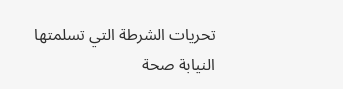تحريات الشرطة التي تسلمتها النيابة صحة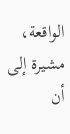الواقعة، مشيرة إلى أن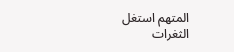المتهم استغل الثغرات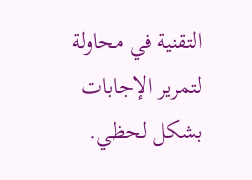التقنية في محاولة لتمرير الإجابات بشكل لحظي.